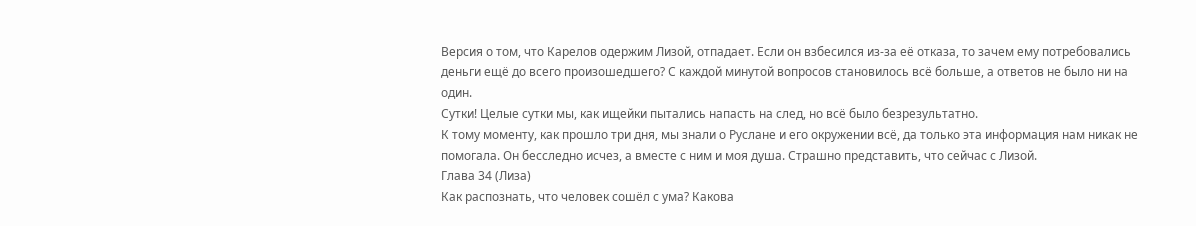Версия о том, что Карелов одержим Лизой, отпадает. Если он взбесился из-за её отказа, то зачем ему потребовались деньги ещё до всего произошедшего? С каждой минутой вопросов становилось всё больше, а ответов не было ни на один.
Сутки! Целые сутки мы, как ищейки пытались напасть на след, но всё было безрезультатно.
К тому моменту, как прошло три дня, мы знали о Руслане и его окружении всё, да только эта информация нам никак не помогала. Он бесследно исчез, а вместе с ним и моя душа. Страшно представить, что сейчас с Лизой.
Глава 34 (Лиза)
Как распознать, что человек сошёл с ума? Какова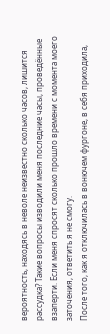вероятность, находясь в неволе неизвестно сколько часов, лишится рассудка? Такие вопросы изводили меня последние часы, проведённые взаперти. Если меня спросят сколько прошло времени с момента моего заточения, ответить я не смогу.
После того, как я отключилась в вонючем фургоне, в себя приходила,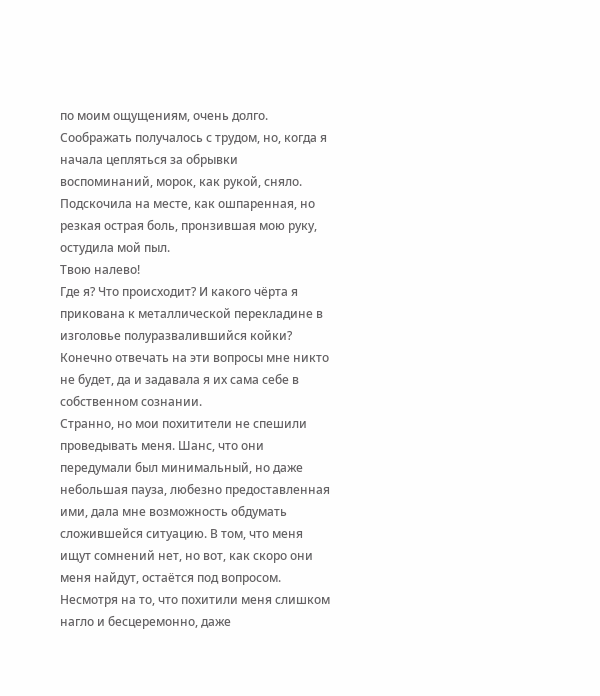по моим ощущениям, очень долго. Соображать получалось с трудом, но, когда я начала цепляться за обрывки воспоминаний, морок, как рукой, сняло. Подскочила на месте, как ошпаренная, но резкая острая боль, пронзившая мою руку, остудила мой пыл.
Твою налево!
Где я? Что происходит? И какого чёрта я прикована к металлической перекладине в изголовье полуразвалившийся койки?
Конечно отвечать на эти вопросы мне никто не будет, да и задавала я их сама себе в собственном сознании.
Странно, но мои похитители не спешили проведывать меня. Шанс, что они передумали был минимальный, но даже небольшая пауза, любезно предоставленная ими, дала мне возможность обдумать сложившейся ситуацию. В том, что меня ищут сомнений нет, но вот, как скоро они меня найдут, остаётся под вопросом. Несмотря на то, что похитили меня слишком нагло и бесцеремонно, даже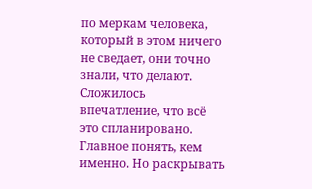по меркам человека, который в этом ничего не сведает, они точно знали, что делают. Сложилось впечатление, что всё это спланировано. Главное понять, кем именно. Но раскрывать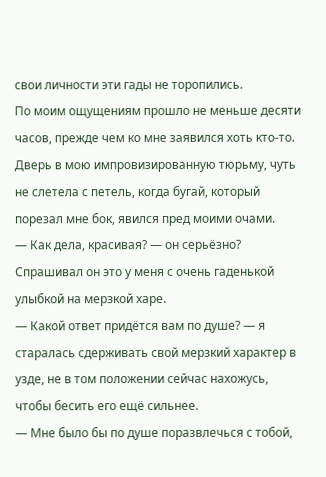свои личности эти гады не торопились.
По моим ощущениям прошло не меньше десяти часов, прежде чем ко мне заявился хоть кто-то. Дверь в мою импровизированную тюрьму, чуть не слетела с петель, когда бугай, который порезал мне бок, явился пред моими очами.
— Как дела, красивая? — он серьёзно? Спрашивал он это у меня с очень гаденькой улыбкой на мерзкой харе.
— Какой ответ придётся вам по душе? — я старалась сдерживать свой мерзкий характер в узде, не в том положении сейчас нахожусь, чтобы бесить его ещё сильнее.
— Мне было бы по душе поразвлечься с тобой,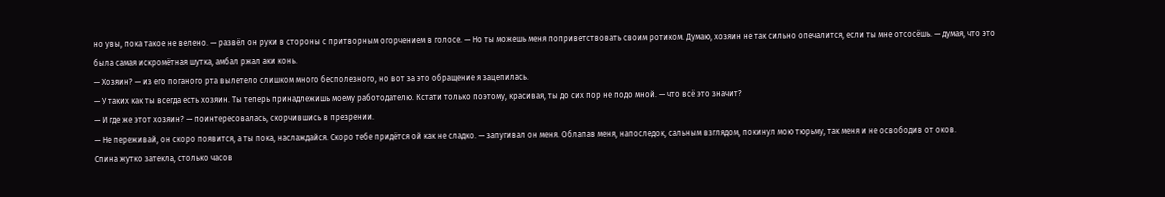но увы, пока такое не велено. — развёл он руки в стороны с притворным огорчением в голосе. — Но ты можешь меня поприветствовать своим ротиком. Думаю, хозяин не так сильно опечалится, если ты мне отсосёшь. — думая, что это была самая искромётная шутка, амбал ржал аки конь.
— Хозяин? — из его поганого рта вылетело слишком много бесполезного, но вот за это обращение я зацепилась.
— У таких как ты всегда есть хозяин. Ты теперь принадлежишь моему работодателю. Кстати только поэтому, красивая, ты до сих пор не подо мной. — что всё это значит?
— И где же этот хозяин? — поинтересовалась, скорчившись в презрении.
— Не переживай, он скоро появится, а ты пока, наслаждайся. Скоро тебе придётся ой как не сладко. — запугивал он меня. Облапав меня, напоследок, сальным взглядом, покинул мою тюрьму, так меня и не освободив от оков.
Спина жутко затекла, столько часов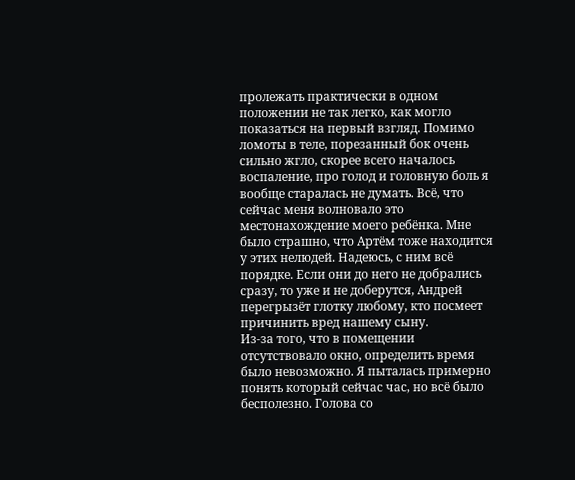пролежать практически в одном положении не так легко, как могло показаться на первый взгляд. Помимо ломоты в теле, порезанный бок очень сильно жгло, скорее всего началось воспаление, про голод и головную боль я вообще старалась не думать. Всё, что сейчас меня волновало это местонахождение моего ребёнка. Мне было страшно, что Артём тоже находится у этих нелюдей. Надеюсь, с ним всё порядке. Если они до него не добрались сразу, то уже и не доберутся, Андрей перегрызёт глотку любому, кто посмеет причинить вред нашему сыну.
Из-за того, что в помещении отсутствовало окно, определить время было невозможно. Я пыталась примерно понять который сейчас час, но всё было бесполезно. Голова со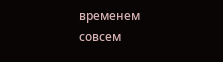временем совсем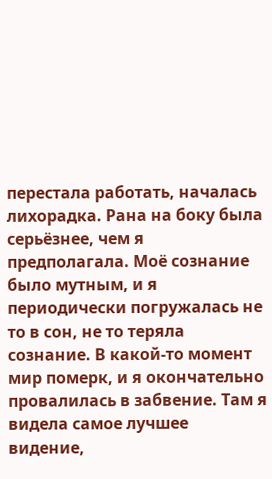перестала работать, началась лихорадка. Рана на боку была серьёзнее, чем я предполагала. Моё сознание было мутным, и я периодически погружалась не то в сон, не то теряла сознание. В какой-то момент мир померк, и я окончательно провалилась в забвение. Там я видела самое лучшее видение,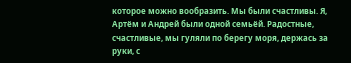которое можно вообразить. Мы были счастливы. Я, Артём и Андрей были одной семьёй. Радостные, счастливые, мы гуляли по берегу моря, держась за руки, с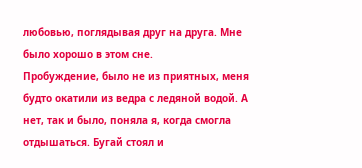любовью, поглядывая друг на друга. Мне было хорошо в этом сне.
Пробуждение, было не из приятных, меня будто окатили из ведра с ледяной водой. А нет, так и было, поняла я, когда смогла отдышаться. Бугай стоял и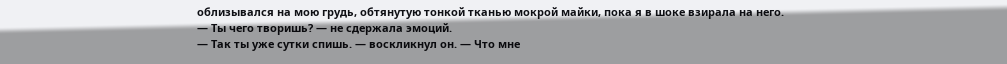облизывался на мою грудь, обтянутую тонкой тканью мокрой майки, пока я в шоке взирала на него.
— Ты чего творишь? — не сдержала эмоций.
— Так ты уже сутки спишь. — воскликнул он. — Что мне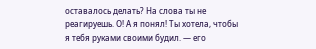оставалось делать? На слова ты не реагируешь. О! А я понял! Ты хотела, чтобы я тебя руками своими будил. — его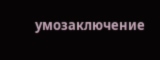умозаключение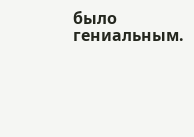было гениальным.